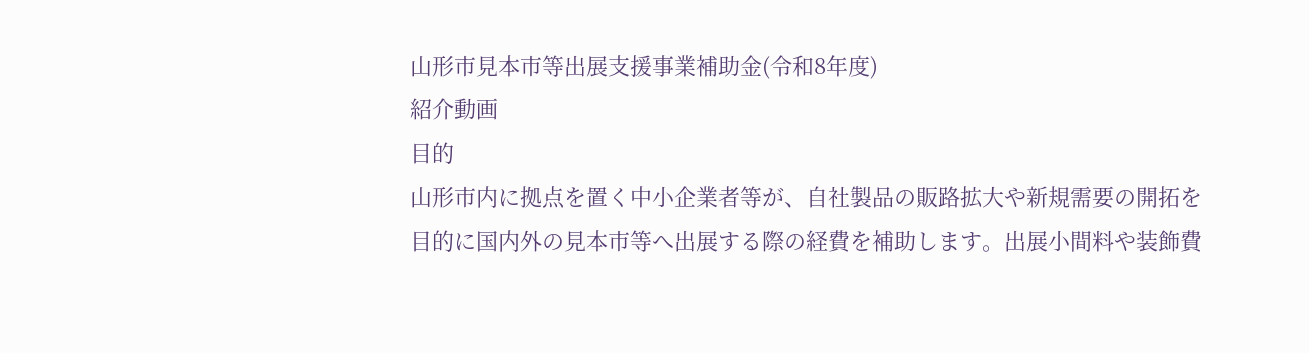山形市見本市等出展支援事業補助金(令和8年度)
紹介動画
目的
山形市内に拠点を置く中小企業者等が、自社製品の販路拡大や新規需要の開拓を目的に国内外の見本市等へ出展する際の経費を補助します。出展小間料や装飾費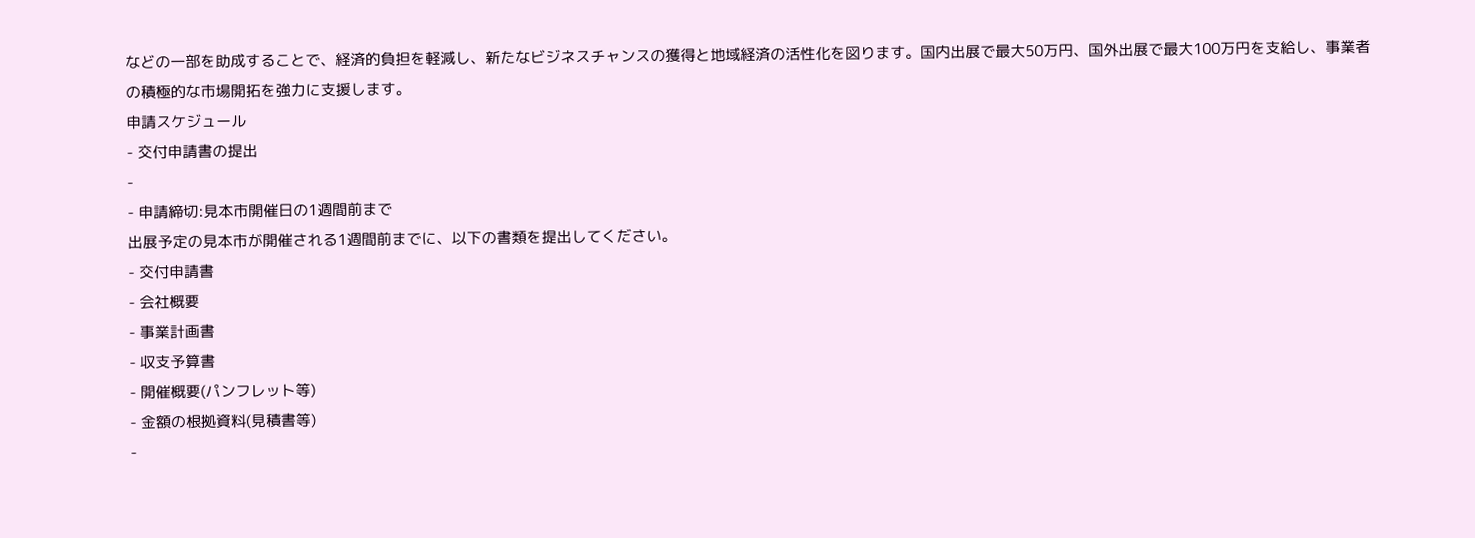などの一部を助成することで、経済的負担を軽減し、新たなビジネスチャンスの獲得と地域経済の活性化を図ります。国内出展で最大50万円、国外出展で最大100万円を支給し、事業者の積極的な市場開拓を強力に支援します。
申請スケジュール
- 交付申請書の提出
-
- 申請締切:見本市開催日の1週間前まで
出展予定の見本市が開催される1週間前までに、以下の書類を提出してください。
- 交付申請書
- 会社概要
- 事業計画書
- 収支予算書
- 開催概要(パンフレット等)
- 金額の根拠資料(見積書等)
-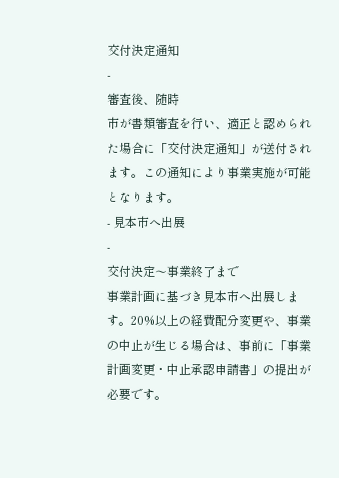交付決定通知
-
審査後、随時
市が書類審査を行い、適正と認められた場合に「交付決定通知」が送付されます。この通知により事業実施が可能となります。
- 見本市へ出展
-
交付決定〜事業終了まで
事業計画に基づき見本市へ出展します。20%以上の経費配分変更や、事業の中止が生じる場合は、事前に「事業計画変更・中止承認申請書」の提出が必要です。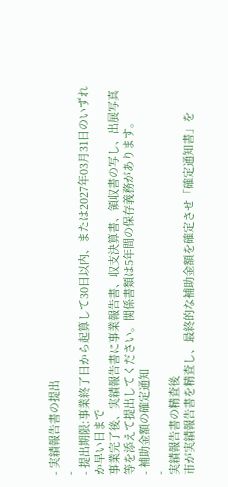- 実績報告書の提出
-
- 提出期限:事業終了日から起算して30日以内、または2027年03月31日のいずれか早い日まで
事業完了後、実績報告書に事業報告書、収支決算書、領収書の写し、出展写真等を添えて提出してください。関係書類は5年間の保存義務があります。
- 補助金額の確定通知
-
実績報告書の精査後
市が実績報告書を精査し、最終的な補助金額を確定させ「確定通知書」を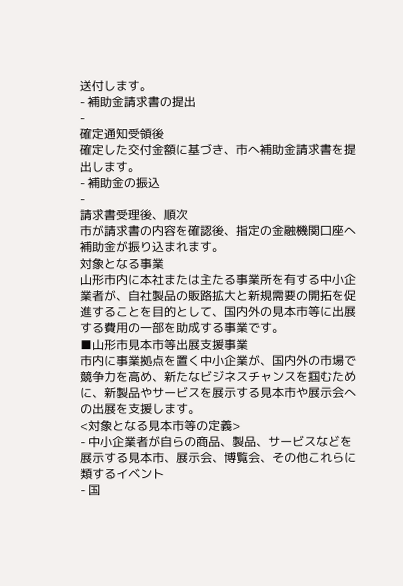送付します。
- 補助金請求書の提出
-
確定通知受領後
確定した交付金額に基づき、市へ補助金請求書を提出します。
- 補助金の振込
-
請求書受理後、順次
市が請求書の内容を確認後、指定の金融機関口座へ補助金が振り込まれます。
対象となる事業
山形市内に本社または主たる事業所を有する中小企業者が、自社製品の販路拡大と新規需要の開拓を促進することを目的として、国内外の見本市等に出展する費用の一部を助成する事業です。
■山形市見本市等出展支援事業
市内に事業拠点を置く中小企業が、国内外の市場で競争力を高め、新たなビジネスチャンスを掴むために、新製品やサービスを展示する見本市や展示会への出展を支援します。
<対象となる見本市等の定義>
- 中小企業者が自らの商品、製品、サービスなどを展示する見本市、展示会、博覧会、その他これらに類するイベント
- 国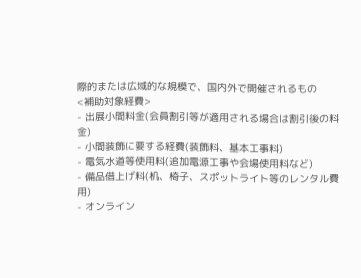際的または広域的な規模で、国内外で開催されるもの
<補助対象経費>
- 出展小間料金(会員割引等が適用される場合は割引後の料金)
- 小間装飾に要する経費(装飾料、基本工事料)
- 電気水道等使用料(追加電源工事や会場使用料など)
- 備品借上げ料(机、椅子、スポットライト等のレンタル費用)
- オンライン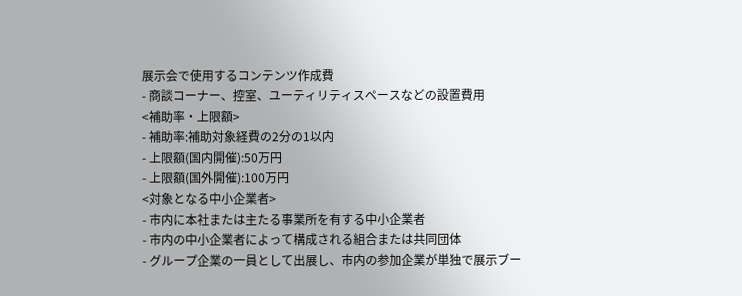展示会で使用するコンテンツ作成費
- 商談コーナー、控室、ユーティリティスペースなどの設置費用
<補助率・上限額>
- 補助率:補助対象経費の2分の1以内
- 上限額(国内開催):50万円
- 上限額(国外開催):100万円
<対象となる中小企業者>
- 市内に本社または主たる事業所を有する中小企業者
- 市内の中小企業者によって構成される組合または共同団体
- グループ企業の一員として出展し、市内の参加企業が単独で展示ブー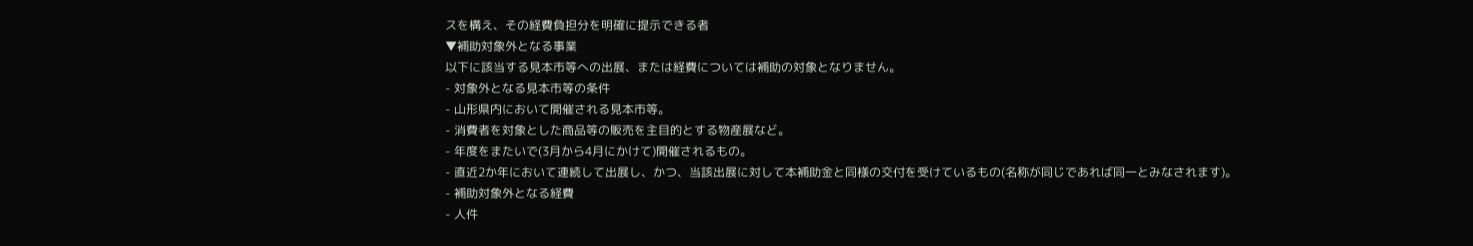スを構え、その経費負担分を明確に提示できる者
▼補助対象外となる事業
以下に該当する見本市等への出展、または経費については補助の対象となりません。
- 対象外となる見本市等の条件
- 山形県内において開催される見本市等。
- 消費者を対象とした商品等の販売を主目的とする物産展など。
- 年度をまたいで(3月から4月にかけて)開催されるもの。
- 直近2か年において連続して出展し、かつ、当該出展に対して本補助金と同様の交付を受けているもの(名称が同じであれば同一とみなされます)。
- 補助対象外となる経費
- 人件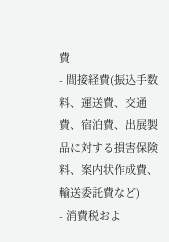費
- 間接経費(振込手数料、運送費、交通費、宿泊費、出展製品に対する損害保険料、案内状作成費、輸送委託費など)
- 消費税およ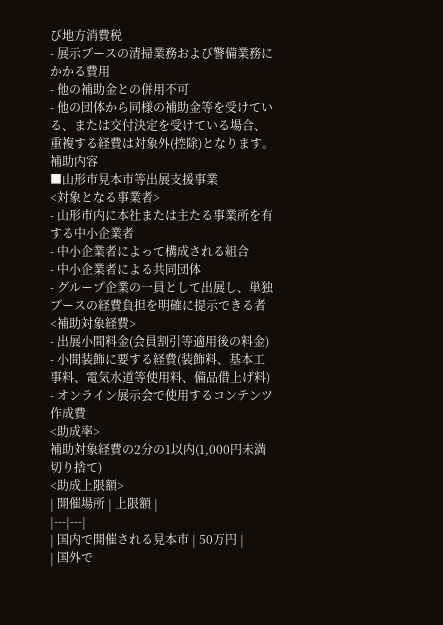び地方消費税
- 展示ブースの清掃業務および警備業務にかかる費用
- 他の補助金との併用不可
- 他の団体から同様の補助金等を受けている、または交付決定を受けている場合、重複する経費は対象外(控除)となります。
補助内容
■山形市見本市等出展支援事業
<対象となる事業者>
- 山形市内に本社または主たる事業所を有する中小企業者
- 中小企業者によって構成される組合
- 中小企業者による共同団体
- グループ企業の一員として出展し、単独ブースの経費負担を明確に提示できる者
<補助対象経費>
- 出展小間料金(会員割引等適用後の料金)
- 小間装飾に要する経費(装飾料、基本工事料、電気水道等使用料、備品借上げ料)
- オンライン展示会で使用するコンテンツ作成費
<助成率>
補助対象経費の2分の1以内(1,000円未満切り捨て)
<助成上限額>
| 開催場所 | 上限額 |
|---|---|
| 国内で開催される見本市 | 50万円 |
| 国外で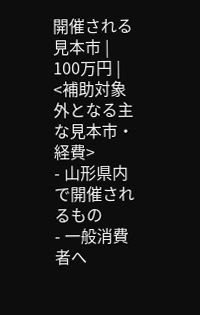開催される見本市 | 100万円 |
<補助対象外となる主な見本市・経費>
- 山形県内で開催されるもの
- 一般消費者へ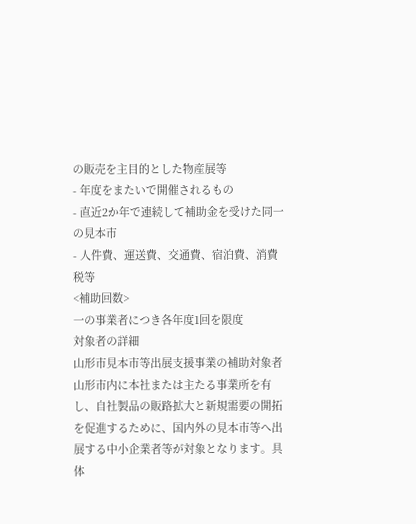の販売を主目的とした物産展等
- 年度をまたいで開催されるもの
- 直近2か年で連続して補助金を受けた同一の見本市
- 人件費、運送費、交通費、宿泊費、消費税等
<補助回数>
一の事業者につき各年度1回を限度
対象者の詳細
山形市見本市等出展支援事業の補助対象者
山形市内に本社または主たる事業所を有し、自社製品の販路拡大と新規需要の開拓を促進するために、国内外の見本市等へ出展する中小企業者等が対象となります。具体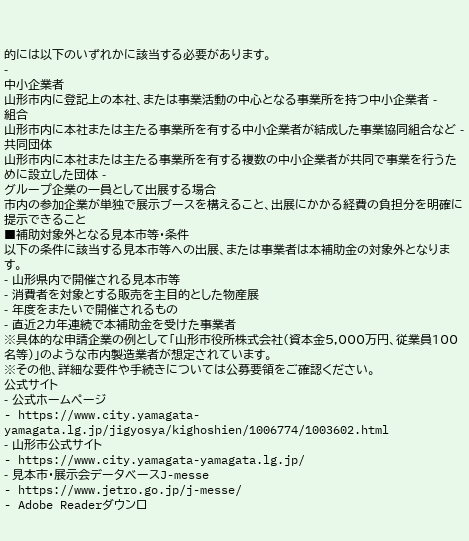的には以下のいずれかに該当する必要があります。
-
中小企業者
山形市内に登記上の本社、または事業活動の中心となる事業所を持つ中小企業者 -
組合
山形市内に本社または主たる事業所を有する中小企業者が結成した事業協同組合など -
共同団体
山形市内に本社または主たる事業所を有する複数の中小企業者が共同で事業を行うために設立した団体 -
グループ企業の一員として出展する場合
市内の参加企業が単独で展示ブースを構えること、出展にかかる経費の負担分を明確に提示できること
■補助対象外となる見本市等・条件
以下の条件に該当する見本市等への出展、または事業者は本補助金の対象外となります。
- 山形県内で開催される見本市等
- 消費者を対象とする販売を主目的とした物産展
- 年度をまたいで開催されるもの
- 直近2カ年連続で本補助金を受けた事業者
※具体的な申請企業の例として「山形市役所株式会社(資本金5,000万円、従業員100名等)」のような市内製造業者が想定されています。
※その他、詳細な要件や手続きについては公募要領をご確認ください。
公式サイト
- 公式ホームページ
- https://www.city.yamagata-yamagata.lg.jp/jigyosya/kighoshien/1006774/1003602.html
- 山形市公式サイト
- https://www.city.yamagata-yamagata.lg.jp/
- 見本市・展示会データベースJ-messe
- https://www.jetro.go.jp/j-messe/
- Adobe Readerダウンロ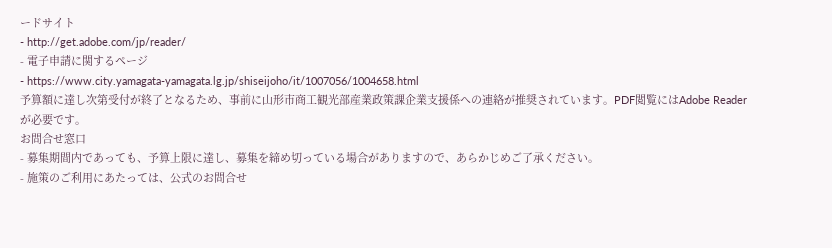ードサイト
- http://get.adobe.com/jp/reader/
- 電子申請に関するページ
- https://www.city.yamagata-yamagata.lg.jp/shiseijoho/it/1007056/1004658.html
予算額に達し次第受付が終了となるため、事前に山形市商工観光部産業政策課企業支援係への連絡が推奨されています。PDF閲覧にはAdobe Readerが必要です。
お問合せ窓口
- 募集期間内であっても、予算上限に達し、募集を締め切っている場合がありますので、あらかじめご了承ください。
- 施策のご利用にあたっては、公式のお問合せ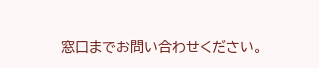窓口までお問い合わせください。